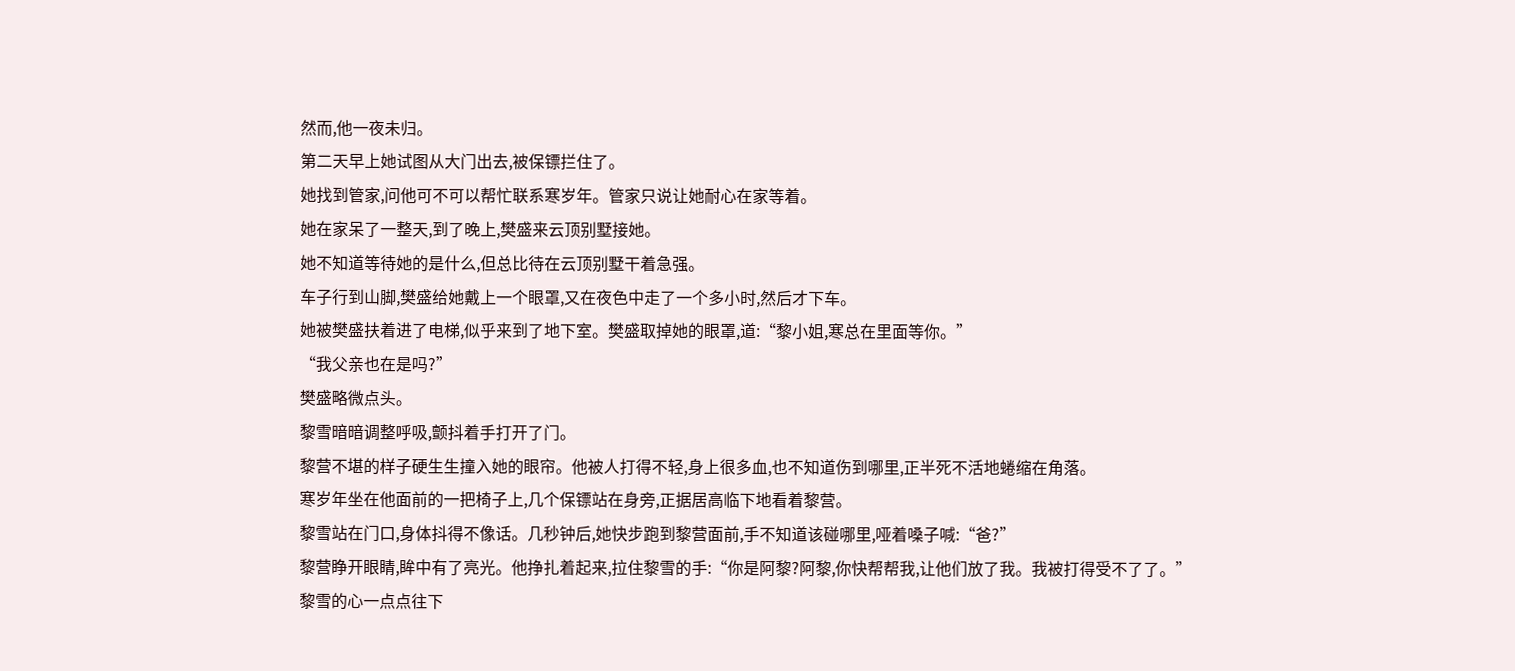然而,他一夜未归。
第二天早上她试图从大门出去,被保镖拦住了。
她找到管家,问他可不可以帮忙联系寒岁年。管家只说让她耐心在家等着。
她在家呆了一整天,到了晚上,樊盛来云顶别墅接她。
她不知道等待她的是什么,但总比待在云顶别墅干着急强。
车子行到山脚,樊盛给她戴上一个眼罩,又在夜色中走了一个多小时,然后才下车。
她被樊盛扶着进了电梯,似乎来到了地下室。樊盛取掉她的眼罩,道:“黎小姐,寒总在里面等你。”
“我父亲也在是吗?”
樊盛略微点头。
黎雪暗暗调整呼吸,颤抖着手打开了门。
黎营不堪的样子硬生生撞入她的眼帘。他被人打得不轻,身上很多血,也不知道伤到哪里,正半死不活地蜷缩在角落。
寒岁年坐在他面前的一把椅子上,几个保镖站在身旁,正据居高临下地看着黎营。
黎雪站在门口,身体抖得不像话。几秒钟后,她快步跑到黎营面前,手不知道该碰哪里,哑着嗓子喊:“爸?”
黎营睁开眼睛,眸中有了亮光。他挣扎着起来,拉住黎雪的手:“你是阿黎?阿黎,你快帮帮我,让他们放了我。我被打得受不了了。”
黎雪的心一点点往下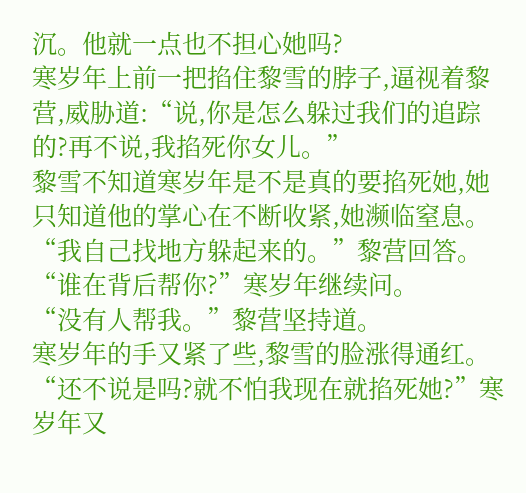沉。他就一点也不担心她吗?
寒岁年上前一把掐住黎雪的脖子,逼视着黎营,威胁道:“说,你是怎么躲过我们的追踪的?再不说,我掐死你女儿。”
黎雪不知道寒岁年是不是真的要掐死她,她只知道他的掌心在不断收紧,她濒临窒息。
“我自己找地方躲起来的。”黎营回答。
“谁在背后帮你?”寒岁年继续问。
“没有人帮我。”黎营坚持道。
寒岁年的手又紧了些,黎雪的脸涨得通红。
“还不说是吗?就不怕我现在就掐死她?”寒岁年又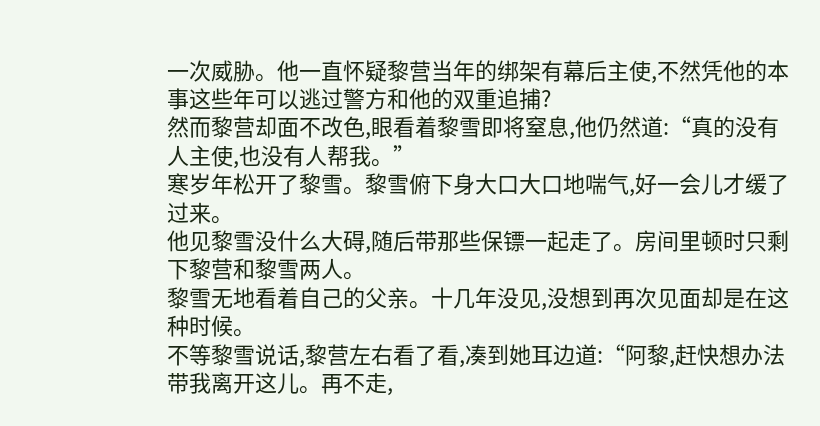一次威胁。他一直怀疑黎营当年的绑架有幕后主使,不然凭他的本事这些年可以逃过警方和他的双重追捕?
然而黎营却面不改色,眼看着黎雪即将窒息,他仍然道:“真的没有人主使,也没有人帮我。”
寒岁年松开了黎雪。黎雪俯下身大口大口地喘气,好一会儿才缓了过来。
他见黎雪没什么大碍,随后带那些保镖一起走了。房间里顿时只剩下黎营和黎雪两人。
黎雪无地看着自己的父亲。十几年没见,没想到再次见面却是在这种时候。
不等黎雪说话,黎营左右看了看,凑到她耳边道:“阿黎,赶快想办法带我离开这儿。再不走,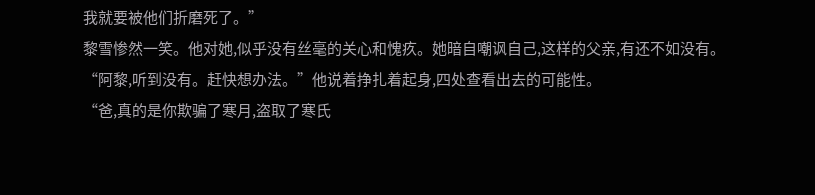我就要被他们折磨死了。”
黎雪惨然一笑。他对她,似乎没有丝毫的关心和愧疚。她暗自嘲讽自己,这样的父亲,有还不如没有。
“阿黎,听到没有。赶快想办法。”他说着挣扎着起身,四处查看出去的可能性。
“爸,真的是你欺骗了寒月,盗取了寒氏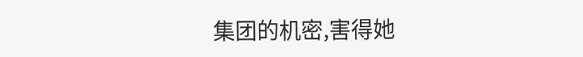集团的机密,害得她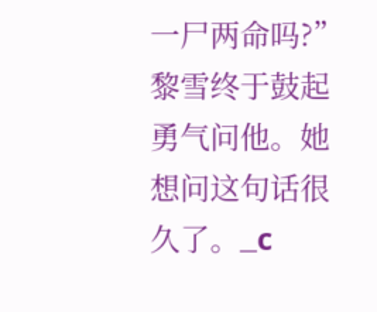一尸两命吗?”黎雪终于鼓起勇气问他。她想问这句话很久了。_c